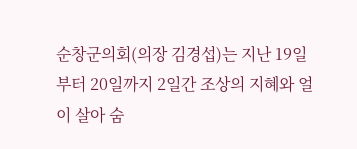순창군의회(의장 김경섭)는 지난 19일부터 20일까지 2일간 조상의 지혜와 얼이 살아 숨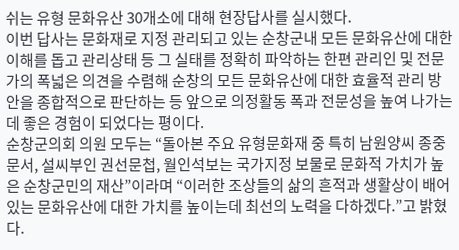쉬는 유형 문화유산 30개소에 대해 현장답사를 실시했다.
이번 답사는 문화재로 지정 관리되고 있는 순창군내 모든 문화유산에 대한 이해를 돕고 관리상태 등 그 실태를 정확히 파악하는 한편 관리인 및 전문가의 폭넓은 의견을 수렴해 순창의 모든 문화유산에 대한 효율적 관리 방안을 종합적으로 판단하는 등 앞으로 의정활동 폭과 전문성을 높여 나가는 데 좋은 경험이 되었다는 평이다.
순창군의회 의원 모두는 “돌아본 주요 유형문화재 중 특히 남원양씨 종중문서, 설씨부인 권선문첩, 월인석보는 국가지정 보물로 문화적 가치가 높은 순창군민의 재산”이라며 “이러한 조상들의 삶의 흔적과 생활상이 배어 있는 문화유산에 대한 가치를 높이는데 최선의 노력을 다하겠다.”고 밝혔다.